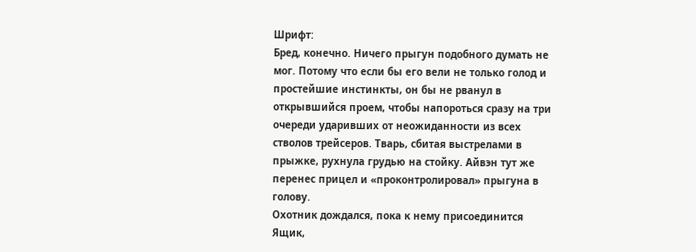Шрифт:
Бред, конечно. Ничего прыгун подобного думать не мог. Потому что если бы его вели не только голод и простейшие инстинкты, он бы не рванул в открывшийся проем, чтобы напороться сразу на три очереди ударивших от неожиданности из всех стволов трейсеров. Тварь, сбитая выстрелами в прыжке, рухнула грудью на стойку. Айвэн тут же перенес прицел и «проконтролировал» прыгуна в голову.
Охотник дождался, пока к нему присоединится Ящик,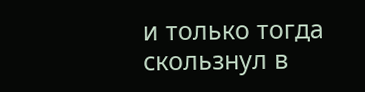и только тогда скользнул в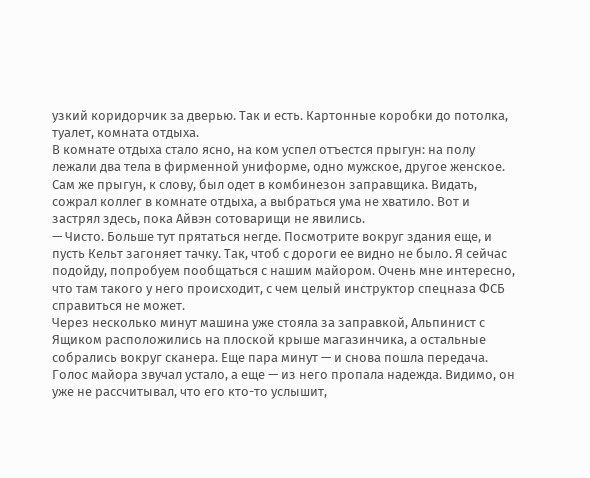узкий коридорчик за дверью. Так и есть. Картонные коробки до потолка, туалет, комната отдыха.
В комнате отдыха стало ясно, на ком успел отъестся прыгун: на полу лежали два тела в фирменной униформе, одно мужское, другое женское. Сам же прыгун, к слову, был одет в комбинезон заправщика. Видать, сожрал коллег в комнате отдыха, а выбраться ума не хватило. Вот и застрял здесь, пока Айвэн сотоварищи не явились.
— Чисто. Больше тут прятаться негде. Посмотрите вокруг здания еще, и пусть Кельт загоняет тачку. Так, чтоб с дороги ее видно не было. Я сейчас подойду, попробуем пообщаться с нашим майором. Очень мне интересно, что там такого у него происходит, с чем целый инструктор спецназа ФСБ справиться не может.
Через несколько минут машина уже стояла за заправкой, Альпинист с Ящиком расположились на плоской крыше магазинчика, а остальные собрались вокруг сканера. Еще пара минут — и снова пошла передача.
Голос майора звучал устало, а еще — из него пропала надежда. Видимо, он уже не рассчитывал, что его кто-то услышит,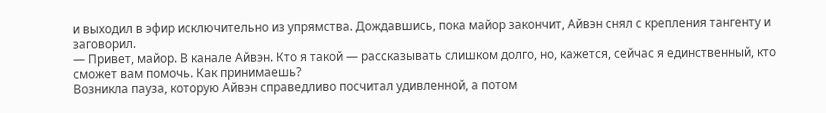и выходил в эфир исключительно из упрямства. Дождавшись, пока майор закончит, Айвэн снял с крепления тангенту и заговорил.
— Привет, майор. В канале Айвэн. Кто я такой — рассказывать слишком долго, но, кажется, сейчас я единственный, кто сможет вам помочь. Как принимаешь?
Возникла пауза, которую Айвэн справедливо посчитал удивленной, а потом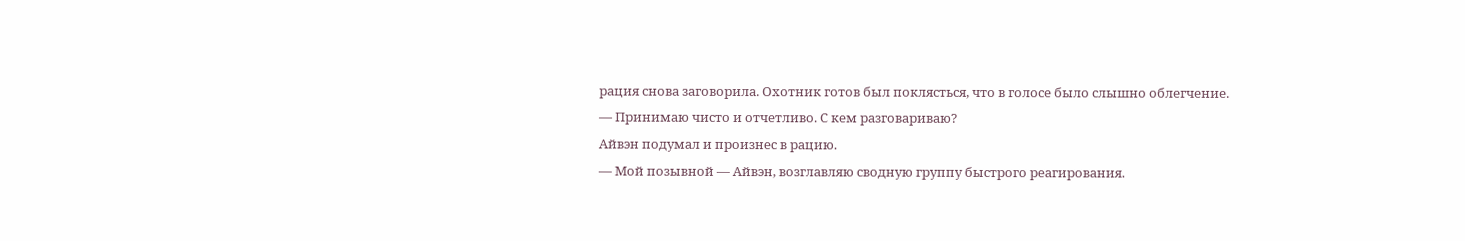рация снова заговорила. Охотник готов был поклясться, что в голосе было слышно облегчение.
— Принимаю чисто и отчетливо. С кем разговариваю?
Айвэн подумал и произнес в рацию.
— Мой позывной — Айвэн, возглавляю сводную группу быстрого реагирования.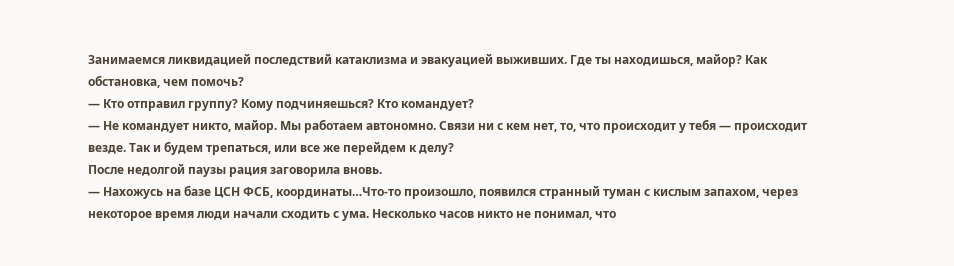Занимаемся ликвидацией последствий катаклизма и эвакуацией выживших. Где ты находишься, майор? Как обстановка, чем помочь?
— Кто отправил группу? Кому подчиняешься? Кто командует?
— Не командует никто, майор. Мы работаем автономно. Связи ни с кем нет, то, что происходит у тебя — происходит везде. Так и будем трепаться, или все же перейдем к делу?
После недолгой паузы рация заговорила вновь.
— Нахожусь на базе ЦСН ФСБ, координаты…Что-то произошло, появился странный туман с кислым запахом, через некоторое время люди начали сходить с ума. Несколько часов никто не понимал, что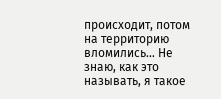происходит, потом на территорию вломились… Не знаю, как это называть, я такое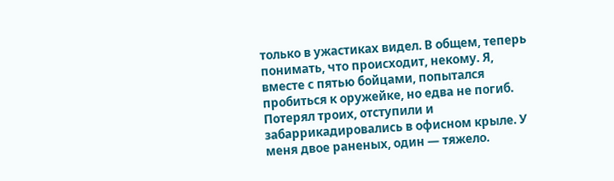только в ужастиках видел. В общем, теперь понимать, что происходит, некому. Я, вместе с пятью бойцами, попытался пробиться к оружейке, но едва не погиб. Потерял троих, отступили и забаррикадировались в офисном крыле. У меня двое раненых, один — тяжело.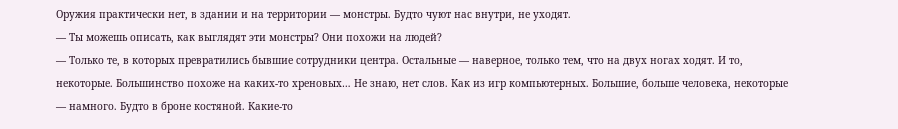Оружия практически нет, в здании и на территории — монстры. Будто чуют нас внутри, не уходят.
— Ты можешь описать, как выглядят эти монстры? Они похожи на людей?
— Только те, в которых превратились бывшие сотрудники центра. Остальные — наверное, только тем, что на двух ногах ходят. И то, некоторые. Большинство похоже на каких-то хреновых… Не знаю, нет слов. Как из игр компьютерных. Большие, больше человека, некоторые — намного. Будто в броне костяной. Какие-то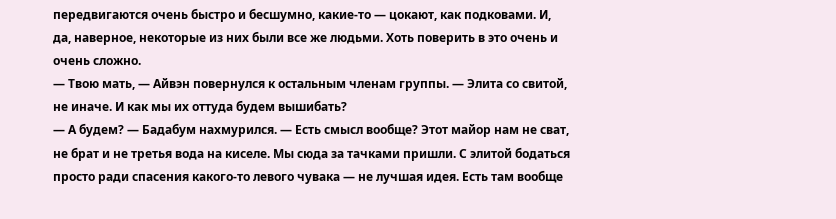передвигаются очень быстро и бесшумно, какие-то — цокают, как подковами. И, да, наверное, некоторые из них были все же людьми. Хоть поверить в это очень и очень сложно.
— Твою мать, — Айвэн повернулся к остальным членам группы. — Элита со свитой, не иначе. И как мы их оттуда будем вышибать?
— А будем? — Бадабум нахмурился. — Есть смысл вообще? Этот майор нам не сват, не брат и не третья вода на киселе. Мы сюда за тачками пришли. С элитой бодаться просто ради спасения какого-то левого чувака — не лучшая идея. Есть там вообще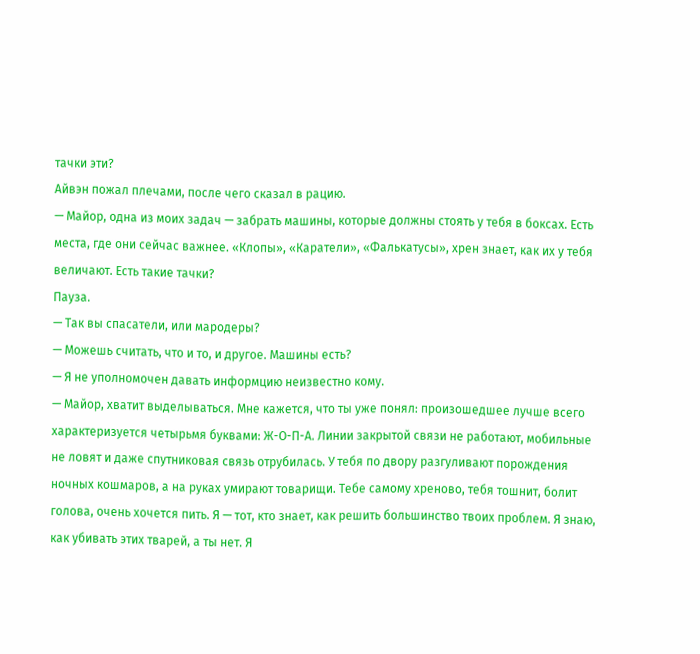тачки эти?
Айвэн пожал плечами, после чего сказал в рацию.
— Майор, одна из моих задач — забрать машины, которые должны стоять у тебя в боксах. Есть места, где они сейчас важнее. «Клопы», «Каратели», «Фалькатусы», хрен знает, как их у тебя величают. Есть такие тачки?
Пауза.
— Так вы спасатели, или мародеры?
— Можешь считать, что и то, и другое. Машины есть?
— Я не уполномочен давать информцию неизвестно кому.
— Майор, хватит выделываться. Мне кажется, что ты уже понял: произошедшее лучше всего характеризуется четырьмя буквами: Ж-О-П-А. Линии закрытой связи не работают, мобильные не ловят и даже спутниковая связь отрубилась. У тебя по двору разгуливают порождения ночных кошмаров, а на руках умирают товарищи. Тебе самому хреново, тебя тошнит, болит голова, очень хочется пить. Я — тот, кто знает, как решить большинство твоих проблем. Я знаю, как убивать этих тварей, а ты нет. Я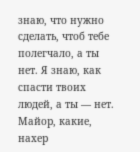знаю, что нужно сделать, чтоб тебе полегчало, а ты нет. Я знаю, как спасти твоих людей, а ты — нет. Майор, какие, нахер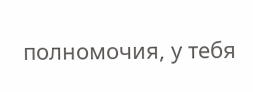полномочия, у тебя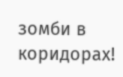зомби в коридорах!